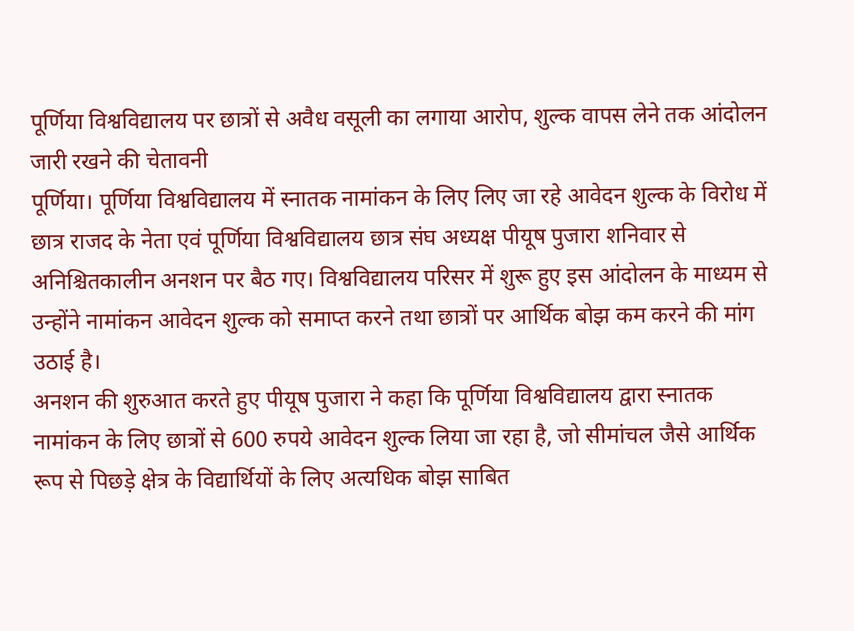पूर्णिया विश्वविद्यालय पर छात्रों से अवैध वसूली का लगाया आरोप, शुल्क वापस लेने तक आंदोलन जारी रखने की चेतावनी
पूर्णिया। पूर्णिया विश्वविद्यालय में स्नातक नामांकन के लिए लिए जा रहे आवेदन शुल्क के विरोध में छात्र राजद के नेता एवं पूर्णिया विश्वविद्यालय छात्र संघ अध्यक्ष पीयूष पुजारा शनिवार से अनिश्चितकालीन अनशन पर बैठ गए। विश्वविद्यालय परिसर में शुरू हुए इस आंदोलन के माध्यम से उन्होंने नामांकन आवेदन शुल्क को समाप्त करने तथा छात्रों पर आर्थिक बोझ कम करने की मांग उठाई है।
अनशन की शुरुआत करते हुए पीयूष पुजारा ने कहा कि पूर्णिया विश्वविद्यालय द्वारा स्नातक नामांकन के लिए छात्रों से 600 रुपये आवेदन शुल्क लिया जा रहा है, जो सीमांचल जैसे आर्थिक रूप से पिछड़े क्षेत्र के विद्यार्थियों के लिए अत्यधिक बोझ साबित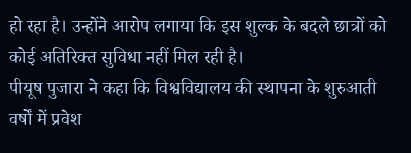हो रहा है। उन्होंने आरोप लगाया कि इस शुल्क के बदले छात्रों को कोई अतिरिक्त सुविधा नहीं मिल रही है।
पीयूष पुजारा ने कहा कि विश्वविद्यालय की स्थापना के शुरुआती वर्षों में प्रवेश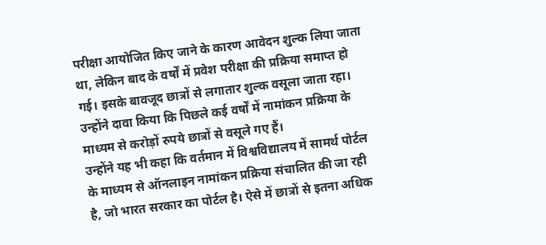परीक्षा आयोजित किए जाने के कारण आवेदन शुल्क लिया जाता था, लेकिन बाद के वर्षों में प्रवेश परीक्षा की प्रक्रिया समाप्त हो गई। इसके बावजूद छात्रों से लगातार शुल्क वसूला जाता रहा। उन्होंने दावा किया कि पिछले कई वर्षों में नामांकन प्रक्रिया के माध्यम से करोड़ों रुपये छात्रों से वसूले गए हैं।
उन्होंने यह भी कहा कि वर्तमान में विश्वविद्यालय में सामर्थ पोर्टल के माध्यम से ऑनलाइन नामांकन प्रक्रिया संचालित की जा रही है, जो भारत सरकार का पोर्टल है। ऐसे में छात्रों से इतना अधिक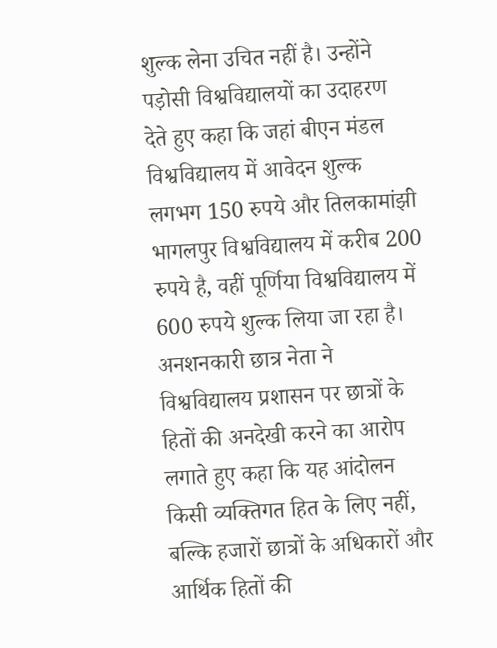शुल्क लेना उचित नहीं है। उन्होंने पड़ोसी विश्वविद्यालयों का उदाहरण देते हुए कहा कि जहां बीएन मंडल विश्वविद्यालय में आवेदन शुल्क लगभग 150 रुपये और तिलकामांझी भागलपुर विश्वविद्यालय में करीब 200 रुपये है, वहीं पूर्णिया विश्वविद्यालय में 600 रुपये शुल्क लिया जा रहा है।
अनशनकारी छात्र नेता ने विश्वविद्यालय प्रशासन पर छात्रों के हितों की अनदेखी करने का आरोप लगाते हुए कहा कि यह आंदोलन किसी व्यक्तिगत हित के लिए नहीं, बल्कि हजारों छात्रों के अधिकारों और आर्थिक हितों की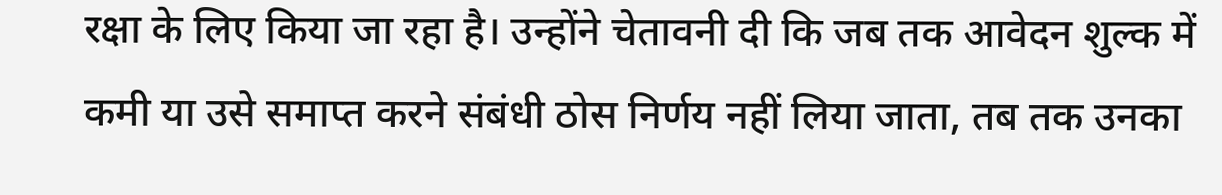रक्षा के लिए किया जा रहा है। उन्होंने चेतावनी दी कि जब तक आवेदन शुल्क में कमी या उसे समाप्त करने संबंधी ठोस निर्णय नहीं लिया जाता, तब तक उनका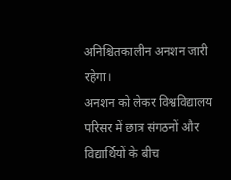अनिश्चितकालीन अनशन जारी रहेगा।
अनशन को लेकर विश्वविद्यालय परिसर में छात्र संगठनों और विद्यार्थियों के बीच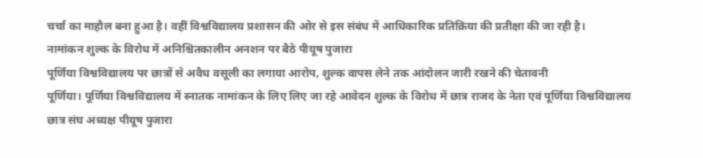चर्चा का माहौल बना हुआ है। वहीं विश्वविद्यालय प्रशासन की ओर से इस संबंध में आधिकारिक प्रतिक्रिया की प्रतीक्षा की जा रही है।
नामांकन शुल्क के विरोध में अनिश्चितकालीन अनशन पर बैठे पीयूष पुजारा
पूर्णिया विश्वविद्यालय पर छात्रों से अवैध वसूली का लगाया आरोप, शुल्क वापस लेने तक आंदोलन जारी रखने की चेतावनी
पूर्णिया। पूर्णिया विश्वविद्यालय में स्नातक नामांकन के लिए लिए जा रहे आवेदन शुल्क के विरोध में छात्र राजद के नेता एवं पूर्णिया विश्वविद्यालय छात्र संघ अध्यक्ष पीयूष पुजारा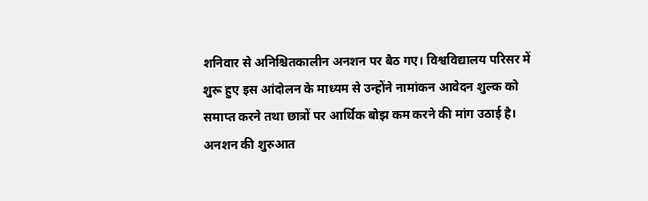शनिवार से अनिश्चितकालीन अनशन पर बैठ गए। विश्वविद्यालय परिसर में शुरू हुए इस आंदोलन के माध्यम से उन्होंने नामांकन आवेदन शुल्क को समाप्त करने तथा छात्रों पर आर्थिक बोझ कम करने की मांग उठाई है।
अनशन की शुरुआत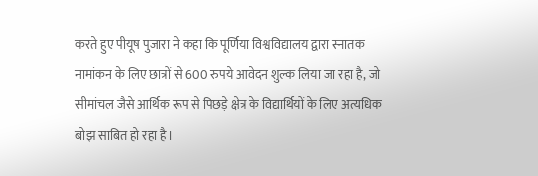करते हुए पीयूष पुजारा ने कहा कि पूर्णिया विश्वविद्यालय द्वारा स्नातक नामांकन के लिए छात्रों से 600 रुपये आवेदन शुल्क लिया जा रहा है, जो सीमांचल जैसे आर्थिक रूप से पिछड़े क्षेत्र के विद्यार्थियों के लिए अत्यधिक बोझ साबित हो रहा है।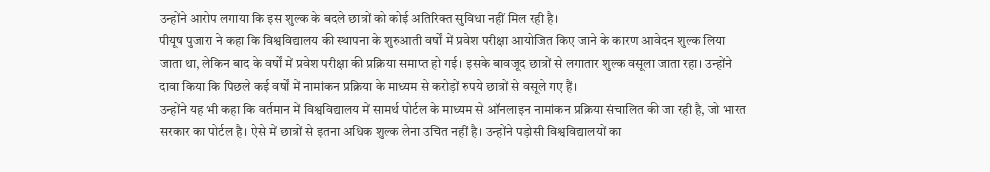उन्होंने आरोप लगाया कि इस शुल्क के बदले छात्रों को कोई अतिरिक्त सुविधा नहीं मिल रही है।
पीयूष पुजारा ने कहा कि विश्वविद्यालय की स्थापना के शुरुआती वर्षों में प्रवेश परीक्षा आयोजित किए जाने के कारण आवेदन शुल्क लिया जाता था, लेकिन बाद के वर्षों में प्रवेश परीक्षा की प्रक्रिया समाप्त हो गई। इसके बावजूद छात्रों से लगातार शुल्क वसूला जाता रहा। उन्होंने दावा किया कि पिछले कई वर्षों में नामांकन प्रक्रिया के माध्यम से करोड़ों रुपये छात्रों से वसूले गए हैं।
उन्होंने यह भी कहा कि वर्तमान में विश्वविद्यालय में सामर्थ पोर्टल के माध्यम से ऑनलाइन नामांकन प्रक्रिया संचालित की जा रही है, जो भारत सरकार का पोर्टल है। ऐसे में छात्रों से इतना अधिक शुल्क लेना उचित नहीं है। उन्होंने पड़ोसी विश्वविद्यालयों का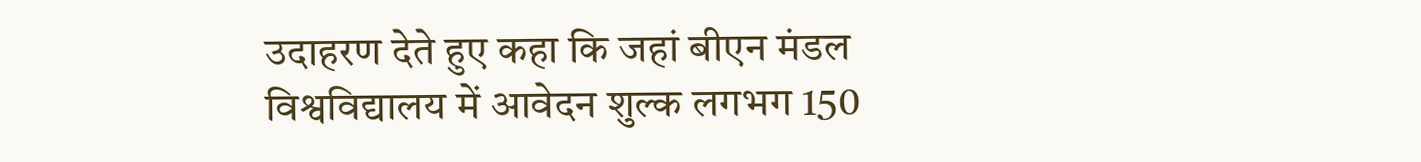उदाहरण देते हुए कहा कि जहां बीएन मंडल विश्वविद्यालय में आवेदन शुल्क लगभग 150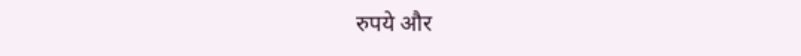रुपये और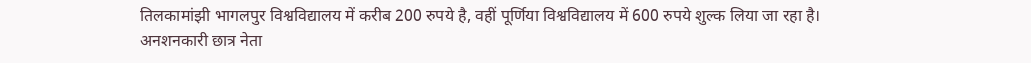तिलकामांझी भागलपुर विश्वविद्यालय में करीब 200 रुपये है, वहीं पूर्णिया विश्वविद्यालय में 600 रुपये शुल्क लिया जा रहा है।
अनशनकारी छात्र नेता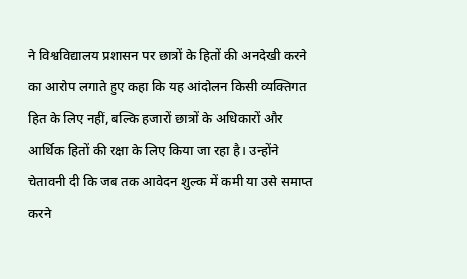ने विश्वविद्यालय प्रशासन पर छात्रों के हितों की अनदेखी करने का आरोप लगाते हुए कहा कि यह आंदोलन किसी व्यक्तिगत हित के लिए नहीं, बल्कि हजारों छात्रों के अधिकारों और आर्थिक हितों की रक्षा के लिए किया जा रहा है। उन्होंने चेतावनी दी कि जब तक आवेदन शुल्क में कमी या उसे समाप्त करने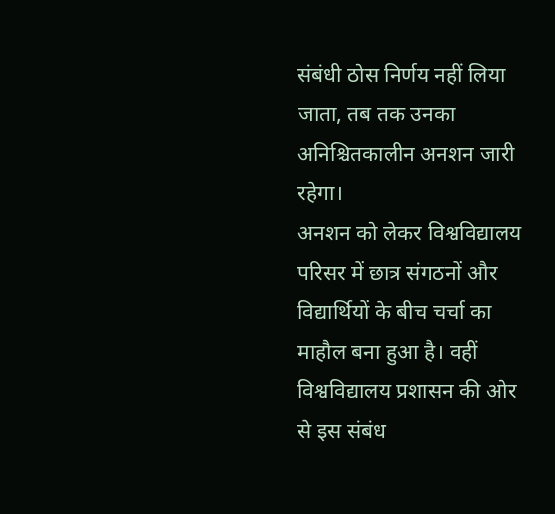संबंधी ठोस निर्णय नहीं लिया जाता, तब तक उनका अनिश्चितकालीन अनशन जारी रहेगा।
अनशन को लेकर विश्वविद्यालय परिसर में छात्र संगठनों और विद्यार्थियों के बीच चर्चा का माहौल बना हुआ है। वहीं विश्वविद्यालय प्रशासन की ओर से इस संबंध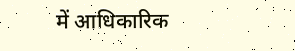में आधिकारिक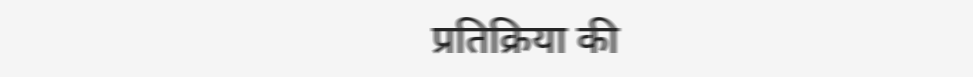प्रतिक्रिया की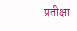प्रतीक्षा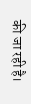की जा रही है।